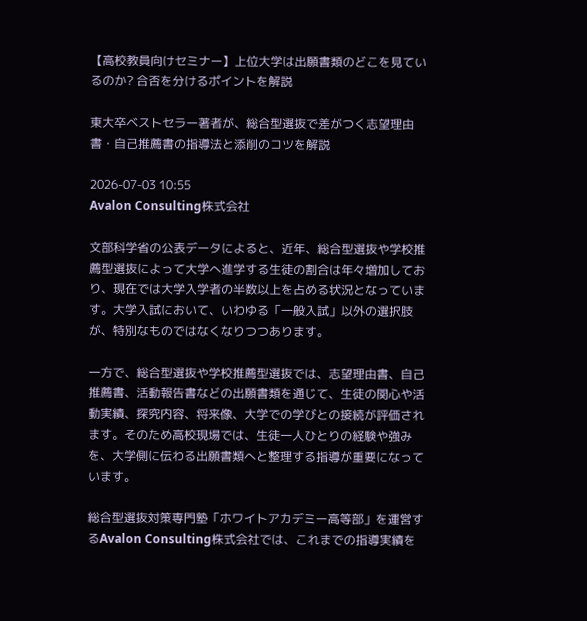【高校教員向けセミナー】上位大学は出願書類のどこを見ているのか? 合否を分けるポイントを解説

東大卒ベストセラー著者が、総合型選抜で差がつく志望理由書・自己推薦書の指導法と添削のコツを解説

2026-07-03 10:55
Avalon Consulting株式会社

文部科学省の公表データによると、近年、総合型選抜や学校推薦型選抜によって大学へ進学する生徒の割合は年々増加しており、現在では大学入学者の半数以上を占める状況となっています。大学入試において、いわゆる「一般入試」以外の選択肢が、特別なものではなくなりつつあります。

一方で、総合型選抜や学校推薦型選抜では、志望理由書、自己推薦書、活動報告書などの出願書類を通じて、生徒の関心や活動実績、探究内容、将来像、大学での学びとの接続が評価されます。そのため高校現場では、生徒一人ひとりの経験や強みを、大学側に伝わる出願書類へと整理する指導が重要になっています。

総合型選抜対策専門塾「ホワイトアカデミー高等部」を運営するAvalon Consulting株式会社では、これまでの指導実績を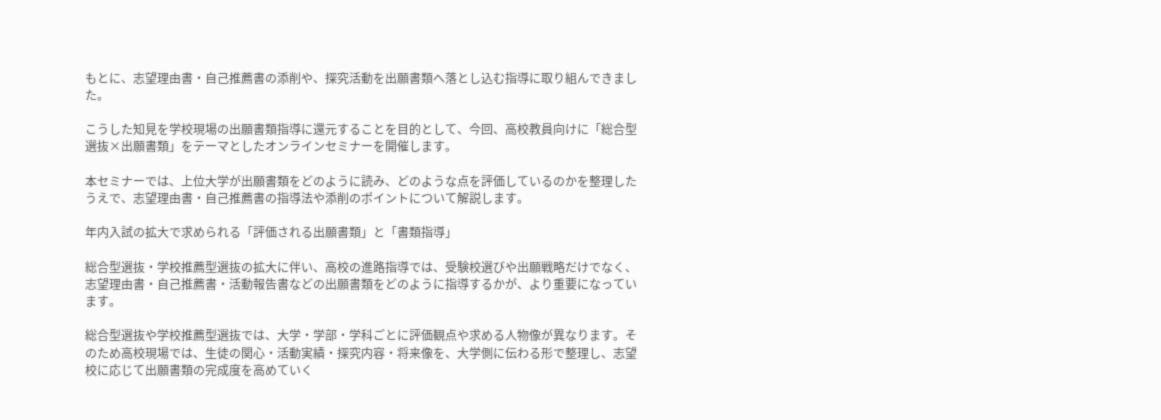もとに、志望理由書・自己推薦書の添削や、探究活動を出願書類へ落とし込む指導に取り組んできました。

こうした知見を学校現場の出願書類指導に還元することを目的として、今回、高校教員向けに「総合型選抜×出願書類」をテーマとしたオンラインセミナーを開催します。

本セミナーでは、上位大学が出願書類をどのように読み、どのような点を評価しているのかを整理したうえで、志望理由書・自己推薦書の指導法や添削のポイントについて解説します。

年内入試の拡大で求められる「評価される出願書類」と「書類指導」

総合型選抜・学校推薦型選抜の拡大に伴い、高校の進路指導では、受験校選びや出願戦略だけでなく、志望理由書・自己推薦書・活動報告書などの出願書類をどのように指導するかが、より重要になっています。

総合型選抜や学校推薦型選抜では、大学・学部・学科ごとに評価観点や求める人物像が異なります。そのため高校現場では、生徒の関心・活動実績・探究内容・将来像を、大学側に伝わる形で整理し、志望校に応じて出願書類の完成度を高めていく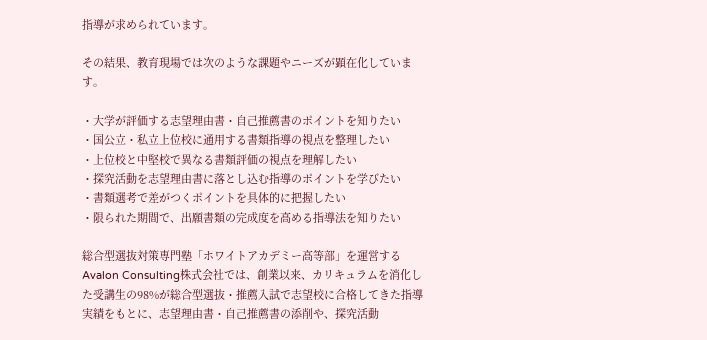指導が求められています。

その結果、教育現場では次のような課題やニーズが顕在化しています。

・大学が評価する志望理由書・自己推薦書のポイントを知りたい
・国公立・私立上位校に通用する書類指導の視点を整理したい
・上位校と中堅校で異なる書類評価の視点を理解したい
・探究活動を志望理由書に落とし込む指導のポイントを学びたい
・書類選考で差がつくポイントを具体的に把握したい
・限られた期間で、出願書類の完成度を高める指導法を知りたい

総合型選抜対策専門塾「ホワイトアカデミー高等部」を運営するAvalon Consulting株式会社では、創業以来、カリキュラムを消化した受講生の98%が総合型選抜・推薦入試で志望校に合格してきた指導実績をもとに、志望理由書・自己推薦書の添削や、探究活動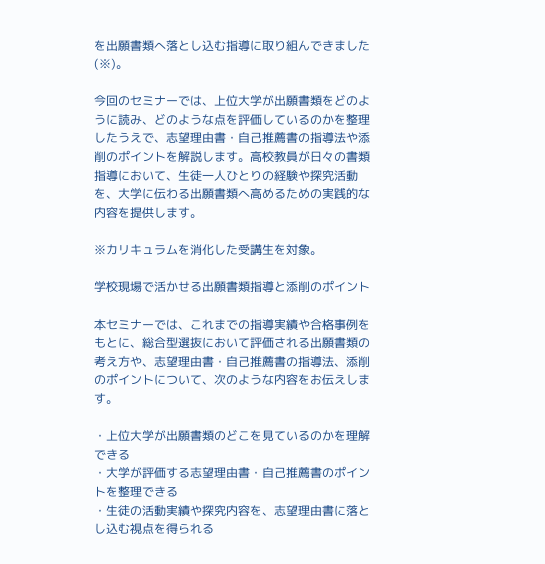を出願書類へ落とし込む指導に取り組んできました(※)。

今回のセミナーでは、上位大学が出願書類をどのように読み、どのような点を評価しているのかを整理したうえで、志望理由書・自己推薦書の指導法や添削のポイントを解説します。高校教員が日々の書類指導において、生徒一人ひとりの経験や探究活動を、大学に伝わる出願書類へ高めるための実践的な内容を提供します。

※カリキュラムを消化した受講生を対象。

学校現場で活かせる出願書類指導と添削のポイント

本セミナーでは、これまでの指導実績や合格事例をもとに、総合型選抜において評価される出願書類の考え方や、志望理由書・自己推薦書の指導法、添削のポイントについて、次のような内容をお伝えします。

・上位大学が出願書類のどこを見ているのかを理解できる
・大学が評価する志望理由書・自己推薦書のポイントを整理できる
・生徒の活動実績や探究内容を、志望理由書に落とし込む視点を得られる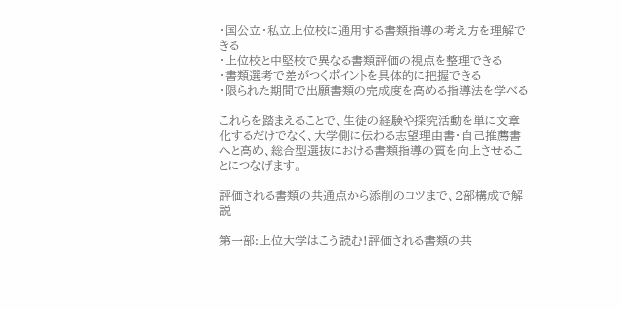・国公立・私立上位校に通用する書類指導の考え方を理解できる
・上位校と中堅校で異なる書類評価の視点を整理できる
・書類選考で差がつくポイントを具体的に把握できる
・限られた期間で出願書類の完成度を高める指導法を学べる

これらを踏まえることで、生徒の経験や探究活動を単に文章化するだけでなく、大学側に伝わる志望理由書・自己推薦書へと高め、総合型選抜における書類指導の質を向上させることにつなげます。

評価される書類の共通点から添削のコツまで、2部構成で解説

第一部:上位大学はこう読む!評価される書類の共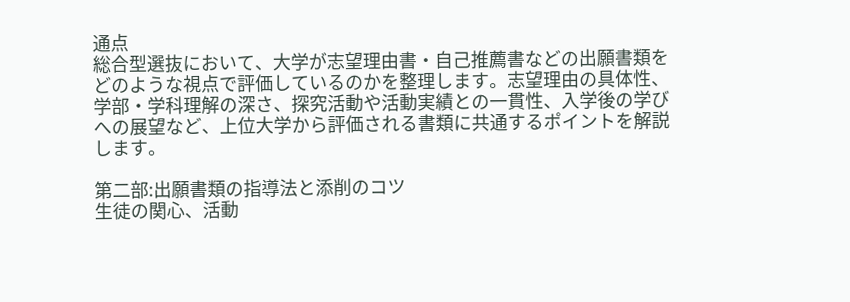通点
総合型選抜において、大学が志望理由書・自己推薦書などの出願書類をどのような視点で評価しているのかを整理します。志望理由の具体性、学部・学科理解の深さ、探究活動や活動実績との一貫性、入学後の学びへの展望など、上位大学から評価される書類に共通するポイントを解説します。

第二部:出願書類の指導法と添削のコツ
生徒の関心、活動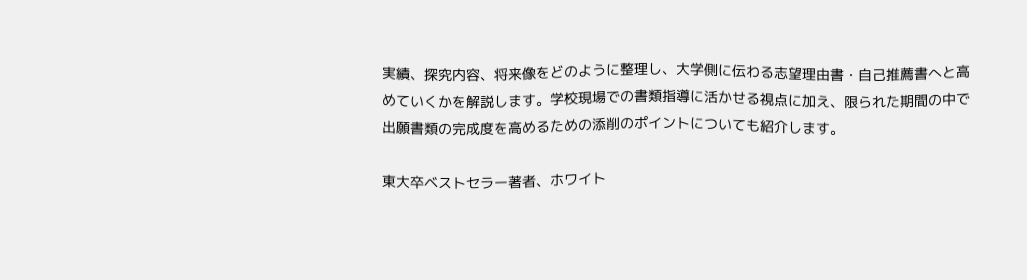実績、探究内容、将来像をどのように整理し、大学側に伝わる志望理由書・自己推薦書へと高めていくかを解説します。学校現場での書類指導に活かせる視点に加え、限られた期間の中で出願書類の完成度を高めるための添削のポイントについても紹介します。

東大卒ベストセラー著者、ホワイト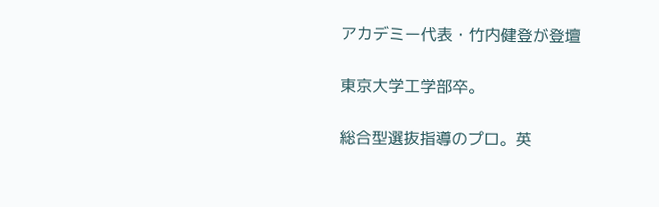アカデミー代表・竹内健登が登壇

東京大学工学部卒。

総合型選抜指導のプロ。英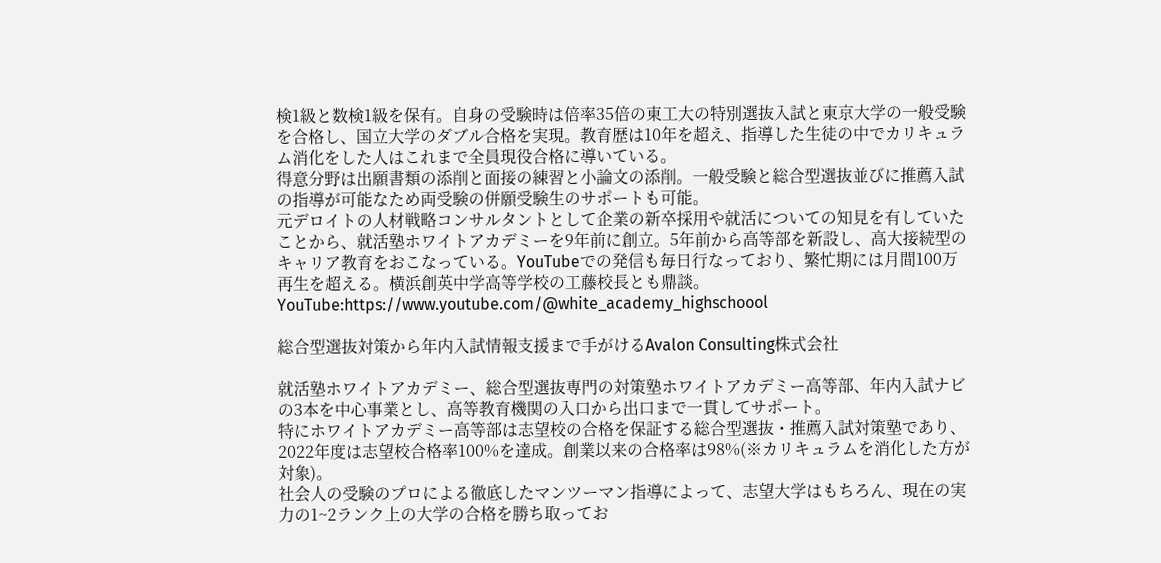検1級と数検1級を保有。自身の受験時は倍率35倍の東工大の特別選抜入試と東京大学の一般受験を合格し、国立大学のダブル合格を実現。教育歴は10年を超え、指導した生徒の中でカリキュラム消化をした人はこれまで全員現役合格に導いている。
得意分野は出願書類の添削と面接の練習と小論文の添削。一般受験と総合型選抜並びに推薦入試の指導が可能なため両受験の併願受験生のサポートも可能。
元デロイトの人材戦略コンサルタントとして企業の新卒採用や就活についての知見を有していたことから、就活塾ホワイトアカデミーを9年前に創立。5年前から高等部を新設し、高大接続型のキャリア教育をおこなっている。YouTubeでの発信も毎日行なっており、繁忙期には月間100万再生を超える。横浜創英中学高等学校の工藤校長とも鼎談。
YouTube:https://www.youtube.com/@white_academy_highschoool

総合型選抜対策から年内入試情報支援まで手がけるAvalon Consulting株式会社

就活塾ホワイトアカデミー、総合型選抜専門の対策塾ホワイトアカデミー高等部、年内入試ナビの3本を中心事業とし、高等教育機関の入口から出口まで一貫してサポート。
特にホワイトアカデミー高等部は志望校の合格を保証する総合型選抜・推薦入試対策塾であり、2022年度は志望校合格率100%を達成。創業以来の合格率は98%(※カリキュラムを消化した方が対象)。
社会人の受験のプロによる徹底したマンツーマン指導によって、志望大学はもちろん、現在の実力の1~2ランク上の大学の合格を勝ち取ってお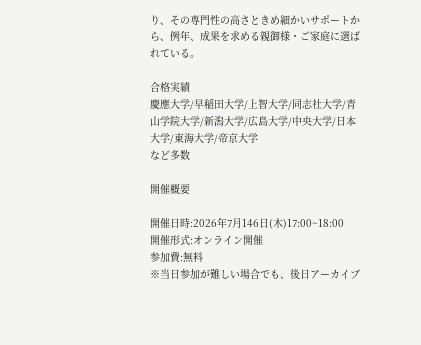り、その専門性の高さときめ細かいサポートから、例年、成果を求める親御様・ご家庭に選ばれている。

合格実績
慶應大学/早稲田大学/上智大学/同志社大学/青山学院大学/新潟大学/広島大学/中央大学/日本大学/東海大学/帝京大学
など多数

開催概要

開催日時:2026年7月146日(木)17:00~18:00
開催形式:オンライン開催
参加費:無料
※当日参加が難しい場合でも、後日アーカイブ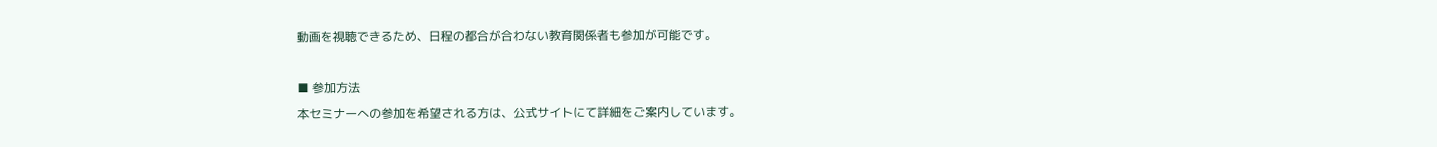動画を視聴できるため、日程の都合が合わない教育関係者も参加が可能です。

■ 参加方法
本セミナーへの参加を希望される方は、公式サイトにて詳細をご案内しています。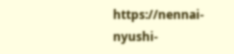https://nennai-nyushi-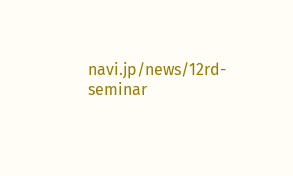navi.jp/news/12rd-seminar